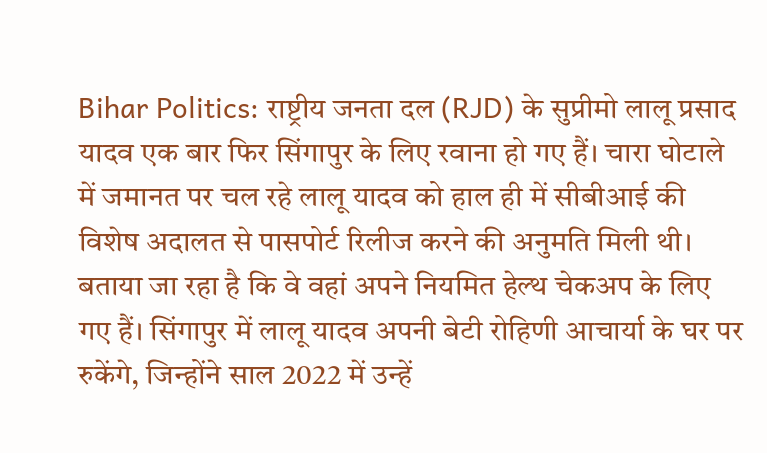Bihar Politics: राष्ट्रीय जनता दल (RJD) के सुप्रीमो लालू प्रसाद यादव एक बार फिर सिंगापुर के लिए रवाना हो गए हैं। चारा घोटाले में जमानत पर चल रहे लालू यादव को हाल ही में सीबीआई की विशेष अदालत से पासपोर्ट रिलीज करने की अनुमति मिली थी। बताया जा रहा है कि वे वहां अपने नियमित हेल्थ चेकअप के लिए गए हैं। सिंगापुर में लालू यादव अपनी बेटी रोहिणी आचार्या के घर पर रुकेंगे, जिन्होंने साल 2022 में उन्हें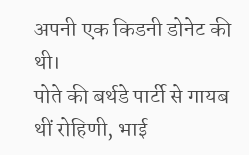अपनी एक किडनी डोनेट की थी।
पोते की बर्थडे पार्टी से गायब थीं रोहिणी, भाई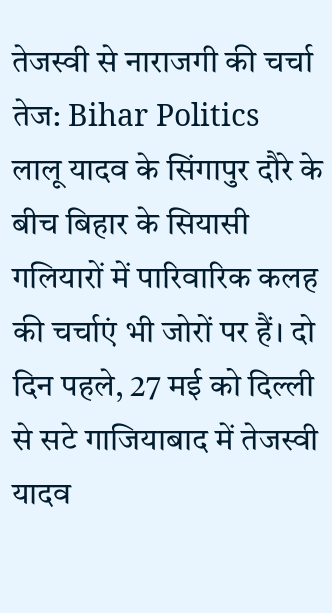तेजस्वी से नाराजगी की चर्चा तेज: Bihar Politics
लालू यादव के सिंगापुर दौरे के बीच बिहार के सियासी गलियारों में पारिवारिक कलह की चर्चाएं भी जोरों पर हैं। दो दिन पहले, 27 मई को दिल्ली से सटे गाजियाबाद में तेजस्वी यादव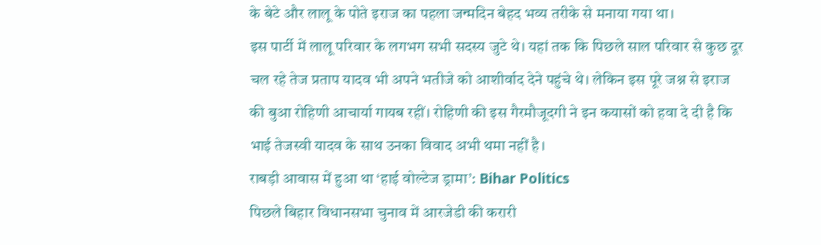के बेटे और लालू के पोते इराज का पहला जन्मदिन बेहद भव्य तरीके से मनाया गया था।
इस पार्टी में लालू परिवार के लगभग सभी सदस्य जुटे थे। यहां तक कि पिछले साल परिवार से कुछ दूर चल रहे तेज प्रताप यादव भी अपने भतीजे को आशीर्वाद देने पहुंचे थे। लेकिन इस पूरे जश्न से इराज की बुआ रोहिणी आचार्या गायब रहीं। रोहिणी की इस गैरमौजूदगी ने इन कयासों को हवा दे दी है कि भाई तेजस्वी यादव के साथ उनका विवाद अभी थमा नहीं है।
राबड़ी आवास में हुआ था ‘हाई वोल्टेज ड्रामा’: Bihar Politics
पिछले बिहार विधानसभा चुनाव में आरजेडी की करारी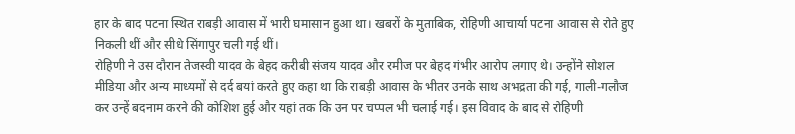हार के बाद पटना स्थित राबड़ी आवास में भारी घमासान हुआ था। खबरों के मुताबिक, रोहिणी आचार्या पटना आवास से रोते हुए निकली थीं और सीधे सिंगापुर चली गई थीं।
रोहिणी ने उस दौरान तेजस्वी यादव के बेहद करीबी संजय यादव और रमीज पर बेहद गंभीर आरोप लगाए थे। उन्होंने सोशल मीडिया और अन्य माध्यमों से दर्द बयां करते हुए कहा था कि राबड़ी आवास के भीतर उनके साथ अभद्रता की गई, गाली-गलौज कर उन्हें बदनाम करने की कोशिश हुई और यहां तक कि उन पर चप्पल भी चलाई गई। इस विवाद के बाद से रोहिणी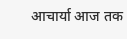आचार्या आज तक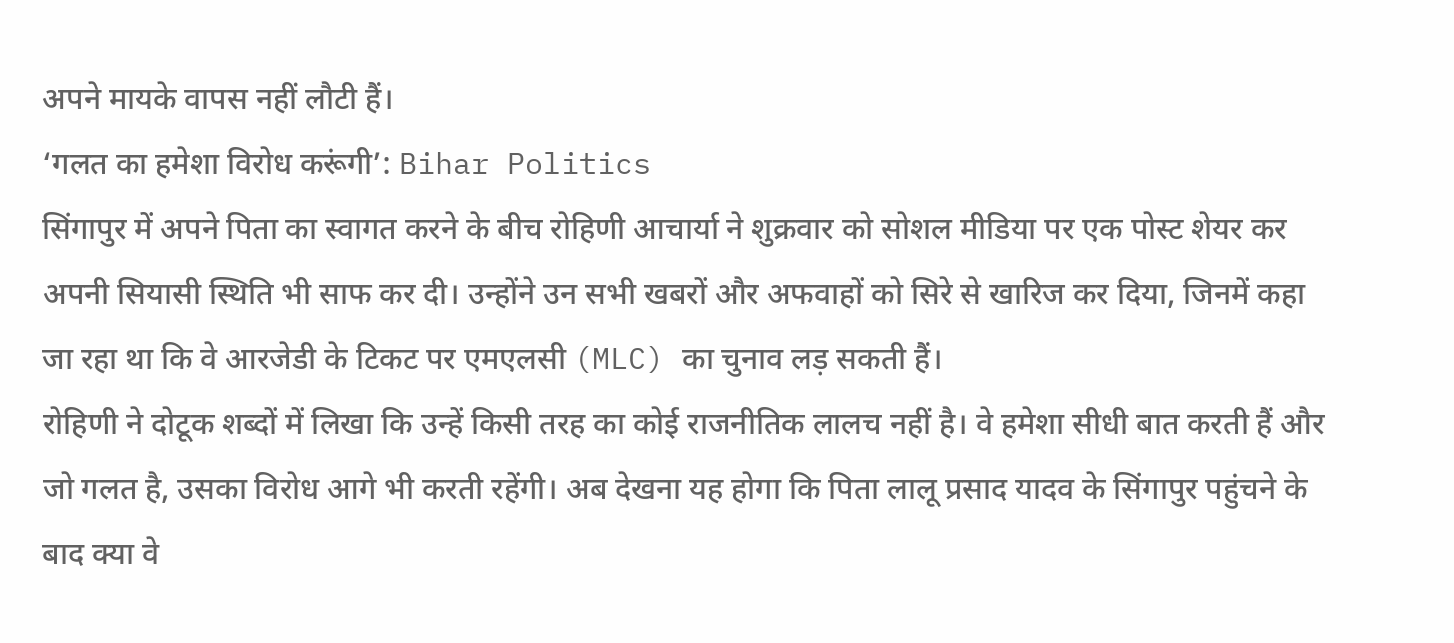अपने मायके वापस नहीं लौटी हैं।
‘गलत का हमेशा विरोध करूंगी’: Bihar Politics
सिंगापुर में अपने पिता का स्वागत करने के बीच रोहिणी आचार्या ने शुक्रवार को सोशल मीडिया पर एक पोस्ट शेयर कर अपनी सियासी स्थिति भी साफ कर दी। उन्होंने उन सभी खबरों और अफवाहों को सिरे से खारिज कर दिया, जिनमें कहा जा रहा था कि वे आरजेडी के टिकट पर एमएलसी (MLC) का चुनाव लड़ सकती हैं।
रोहिणी ने दोटूक शब्दों में लिखा कि उन्हें किसी तरह का कोई राजनीतिक लालच नहीं है। वे हमेशा सीधी बात करती हैं और जो गलत है, उसका विरोध आगे भी करती रहेंगी। अब देखना यह होगा कि पिता लालू प्रसाद यादव के सिंगापुर पहुंचने के बाद क्या वे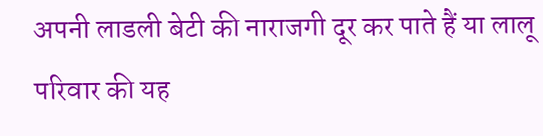अपनी लाडली बेटी की नाराजगी दूर कर पाते हैं या लालू परिवार की यह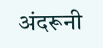अंदरूनी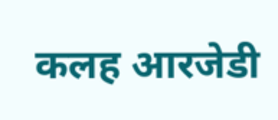कलह आरजेडी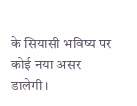के सियासी भविष्य पर कोई नया असर डालेगी।